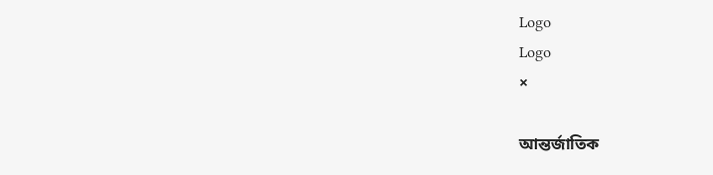Logo
Logo
×

আন্তর্জাতিক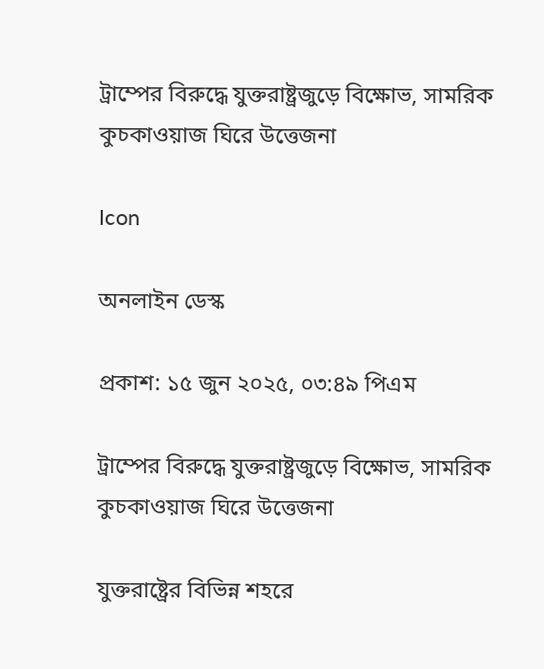ট্রাম্পের বিরুদ্ধে যুক্তরাষ্ট্রজুড়ে বিক্ষোভ, সামরিক কুচকাওয়াজ ঘিরে উত্তেজনা

Icon

অনলাইন ডেস্ক

প্রকাশ: ১৫ জুন ২০২৫, ০৩:৪৯ পিএম

ট্রাম্পের বিরুদ্ধে যুক্তরাষ্ট্রজুড়ে বিক্ষোভ, সামরিক কুচকাওয়াজ ঘিরে উত্তেজনা

যুক্তরাষ্ট্রের বিভিন্ন শহরে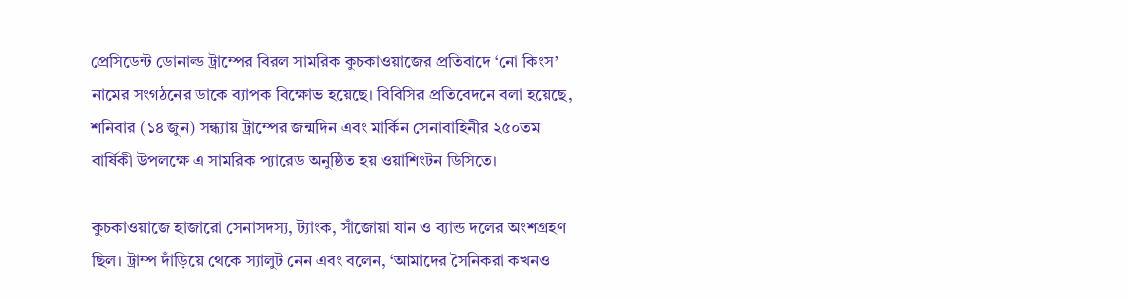প্রেসিডেন্ট ডোনাল্ড ট্রাম্পের বিরল সামরিক কুচকাওয়াজের প্রতিবাদে ‘নো কিংস’ নামের সংগঠনের ডাকে ব্যাপক বিক্ষোভ হয়েছে। বিবিসির প্রতিবেদনে বলা হয়েছে, শনিবার (১৪ জুন) সন্ধ্যায় ট্রাম্পের জন্মদিন এবং মার্কিন সেনাবাহিনীর ২৫০তম বার্ষিকী উপলক্ষে এ সামরিক প্যারেড অনুষ্ঠিত হয় ওয়াশিংটন ডিসিতে।

কুচকাওয়াজে হাজারো সেনাসদস্য, ট্যাংক, সাঁজোয়া যান ও ব্যান্ড দলের অংশগ্রহণ ছিল। ট্রাম্প দাঁড়িয়ে থেকে স্যালুট নেন এবং বলেন, ‘আমাদের সৈনিকরা কখনও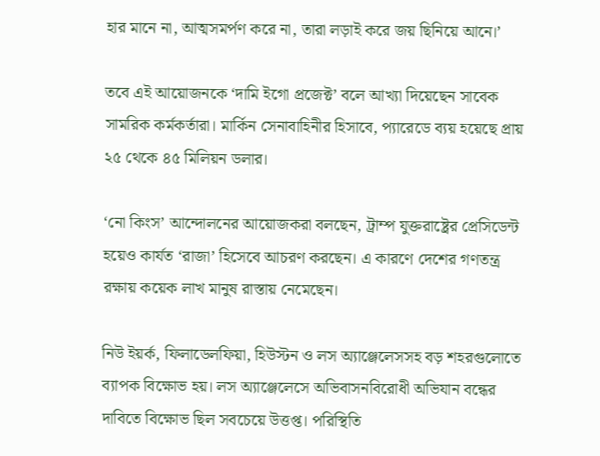হার মানে না, আত্মসমর্পণ করে না, তারা লড়াই করে জয় ছিনিয়ে আনে।’

তবে এই আয়োজনকে ‘দামি ইগো প্রজেক্ট’ বলে আখ্যা দিয়েছেন সাবেক সামরিক কর্মকর্তারা। মার্কিন সেনাবাহিনীর হিসাবে, প্যারেডে ব্যয় হয়েছে প্রায় ২৫ থেকে ৪৫ মিলিয়ন ডলার।

‘নো কিংস’ আন্দোলনের আয়োজকরা বলছেন, ট্রাম্প যুক্তরাষ্ট্রের প্রেসিডেন্ট হয়েও কার্যত ‘রাজা’ হিসেবে আচরণ করছেন। এ কারণে দেশের গণতন্ত্র রক্ষায় কয়েক লাখ মানুষ রাস্তায় নেমেছেন।

নিউ ইয়র্ক, ফিলাডেলফিয়া, হিউস্টন ও লস অ্যাঞ্জেলেসসহ বড় শহরগুলোতে ব্যাপক বিক্ষোভ হয়। লস অ্যাঞ্জেলেসে অভিবাসনবিরোধী অভিযান বন্ধের দাবিতে বিক্ষোভ ছিল সবচেয়ে উত্তপ্ত। পরিস্থিতি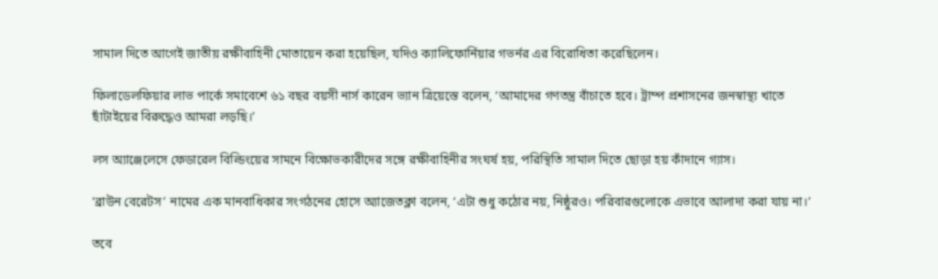সামাল দিতে আগেই জাতীয় রক্ষীবাহিনী মোতায়েন করা হয়েছিল, যদিও ক্যালিফোর্নিয়ার গভর্নর এর বিরোধিতা করেছিলেন।

ফিলাডেলফিয়ার লাভ পার্কে সমাবেশে ৬১ বছর বয়সী নার্স কারেন ভ্যান ত্রিয়েস্তে বলেন, ‘আমাদের গণতন্ত্র বাঁচাতে হবে। ট্রাম্প প্রশাসনের জনস্বাস্থ্য খাতে ছাঁটাইয়ের বিরুদ্ধেও আমরা লড়ছি।’

লস অ্যাঞ্জেলেসে ফেডারেল বিল্ডিংয়ের সামনে বিক্ষোভকারীদের সঙ্গে রক্ষীবাহিনীর সংঘর্ষ হয়, পরিস্থিতি সামাল দিতে ছোড়া হয় কাঁদানে গ্যাস।

‘ব্রাউন বেরেটস’ নামের এক মানবাধিকার সংগঠনের হোসে অ্যাজেতক্লা বলেন, ‘এটা শুধু কঠোর নয়, নিষ্ঠুরও। পরিবারগুলোকে এভাবে আলাদা করা যায় না।’

তবে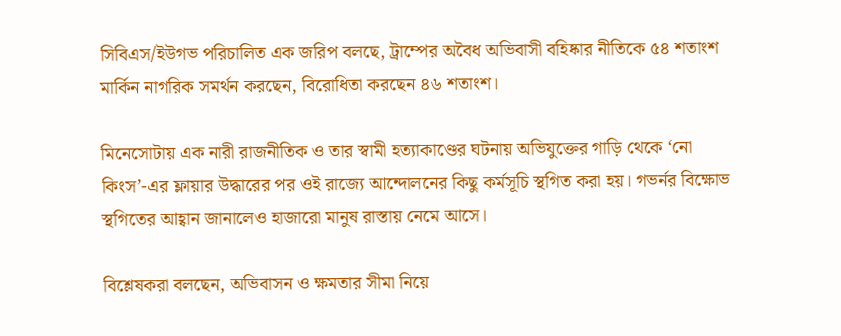সিবিএস/ইউগভ পরিচালিত এক জরিপ বলছে, ট্রাম্পের অবৈধ অভিবাসী বহিষ্কার নীতিকে ৫৪ শতাংশ মার্কিন নাগরিক সমর্থন করছেন, বিরোধিতা করছেন ৪৬ শতাংশ।

মিনেসোটায় এক নারী রাজনীতিক ও তার স্বামী হত্যাকাণ্ডের ঘটনায় অভিযুক্তের গাড়ি থেকে ‘নো কিংস’-এর ফ্লায়ার উদ্ধারের পর ওই রাজ্যে আন্দোলনের কিছু কর্মসূচি স্থগিত করা হয়। গভর্নর বিক্ষোভ স্থগিতের আহ্বান জানালেও হাজারো মানুষ রাস্তায় নেমে আসে।

বিশ্লেষকরা বলছেন, অভিবাসন ও ক্ষমতার সীমা নিয়ে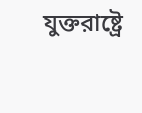যুক্তরাষ্ট্রে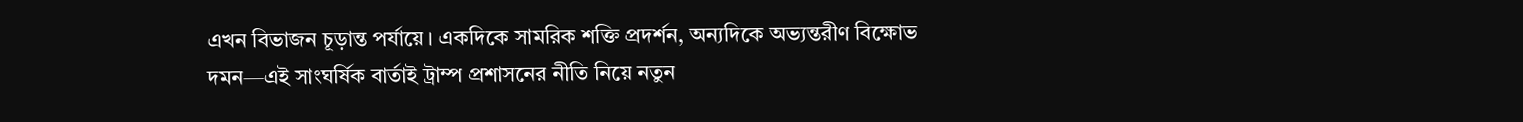এখন বিভাজন চূড়ান্ত পর্যায়ে। একদিকে সামরিক শক্তি প্রদর্শন, অন্যদিকে অভ্যন্তরীণ বিক্ষোভ দমন—এই সাংঘর্ষিক বার্তাই ট্রাম্প প্রশাসনের নীতি নিয়ে নতুন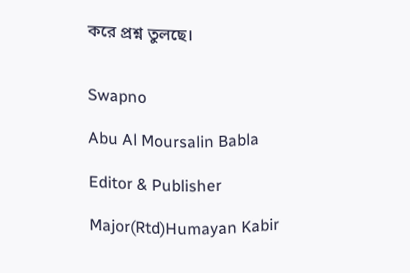করে প্রশ্ন তুলছে।


Swapno

Abu Al Moursalin Babla

Editor & Publisher

Major(Rtd)Humayan Kabir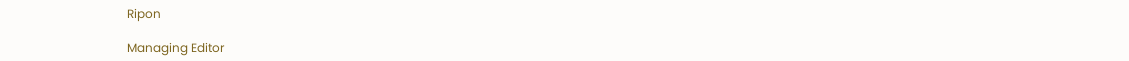Ripon

Managing Editor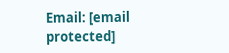Email: [email protected]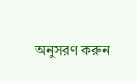অনুসরণ করুন